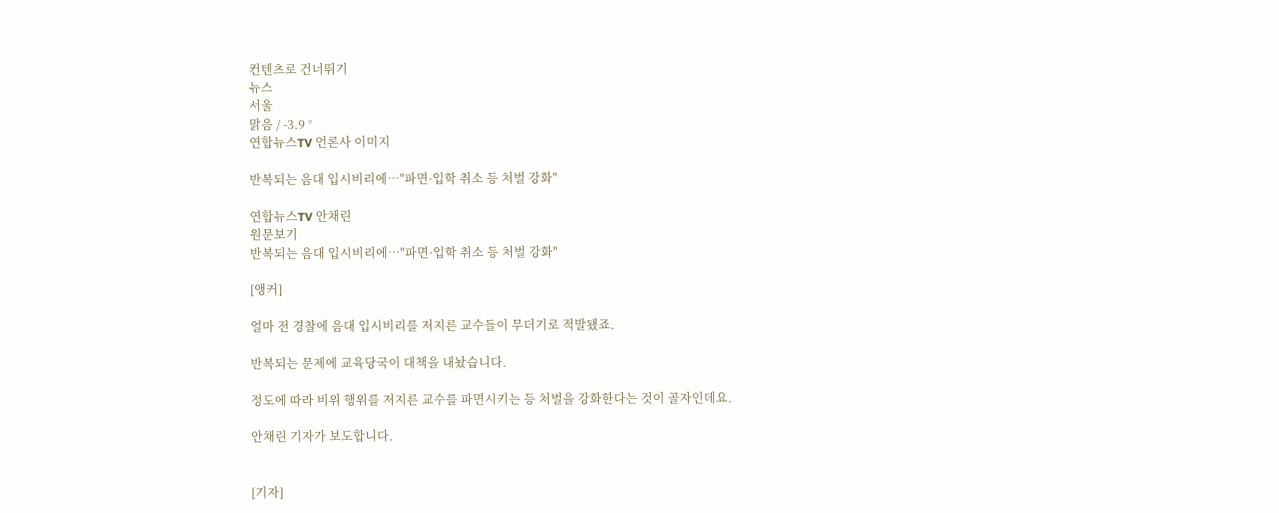컨텐츠로 건너뛰기
뉴스
서울
맑음 / -3.9 °
연합뉴스TV 언론사 이미지

반복되는 음대 입시비리에…"파면·입학 취소 등 처벌 강화"

연합뉴스TV 안채린
원문보기
반복되는 음대 입시비리에…"파면·입학 취소 등 처벌 강화"

[앵커]

얼마 전 경찰에 음대 입시비리를 저지른 교수들이 무더기로 적발됐죠.

반복되는 문제에 교육당국이 대책을 내놨습니다.

정도에 따라 비위 행위를 저지른 교수를 파면시키는 등 처벌을 강화한다는 것이 골자인데요.

안채린 기자가 보도합니다.


[기자]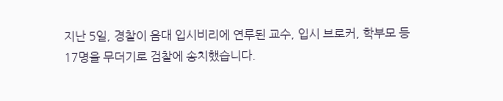지난 5일, 경찰이 음대 입시비리에 연루된 교수, 입시 브로커, 학부모 등 17명을 무더기로 검찰에 송치했습니다.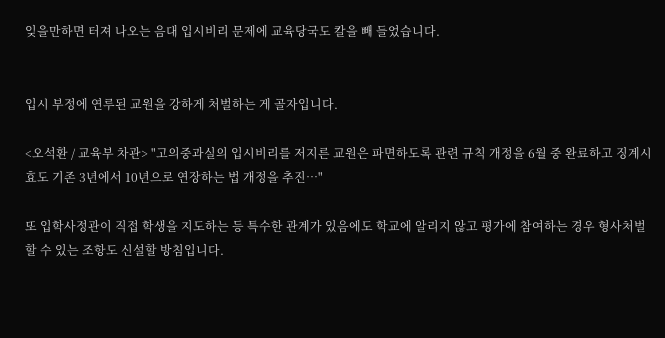잊을만하면 터져 나오는 음대 입시비리 문제에 교육당국도 칼을 빼 들었습니다.


입시 부정에 연루된 교원을 강하게 처벌하는 게 골자입니다.

<오석환 / 교육부 차관> "고의중과실의 입시비리를 저지른 교원은 파면하도록 관련 규칙 개정을 6월 중 완료하고 징계시효도 기존 3년에서 10년으로 연장하는 법 개정을 추진…"

또 입학사정관이 직접 학생을 지도하는 등 특수한 관계가 있음에도 학교에 알리지 않고 평가에 참여하는 경우 형사처벌 할 수 있는 조항도 신설할 방침입니다.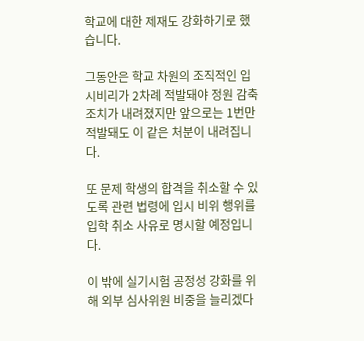학교에 대한 제재도 강화하기로 했습니다.

그동안은 학교 차원의 조직적인 입시비리가 2차례 적발돼야 정원 감축 조치가 내려졌지만 앞으로는 1번만 적발돼도 이 같은 처분이 내려집니다.

또 문제 학생의 합격을 취소할 수 있도록 관련 법령에 입시 비위 행위를 입학 취소 사유로 명시할 예정입니다.

이 밖에 실기시험 공정성 강화를 위해 외부 심사위원 비중을 늘리겠다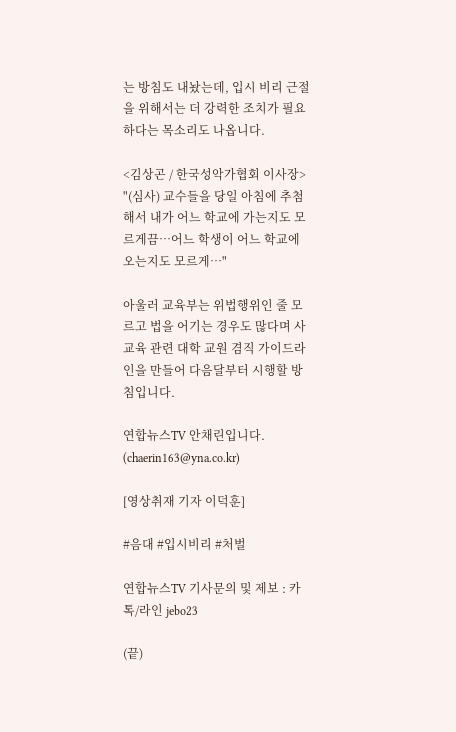는 방침도 내놨는데, 입시 비리 근절을 위해서는 더 강력한 조치가 필요하다는 목소리도 나옵니다.

<김상곤 / 한국성악가협회 이사장> "(심사) 교수들을 당일 아침에 추첨해서 내가 어느 학교에 가는지도 모르게끔…어느 학생이 어느 학교에 오는지도 모르게…"

아울러 교육부는 위법행위인 줄 모르고 법을 어기는 경우도 많다며 사교육 관련 대학 교원 겸직 가이드라인을 만들어 다음달부터 시행할 방침입니다.

연합뉴스TV 안채린입니다. (chaerin163@yna.co.kr)

[영상취재 기자 이덕훈]

#음대 #입시비리 #처벌

연합뉴스TV 기사문의 및 제보 : 카톡/라인 jebo23

(끝)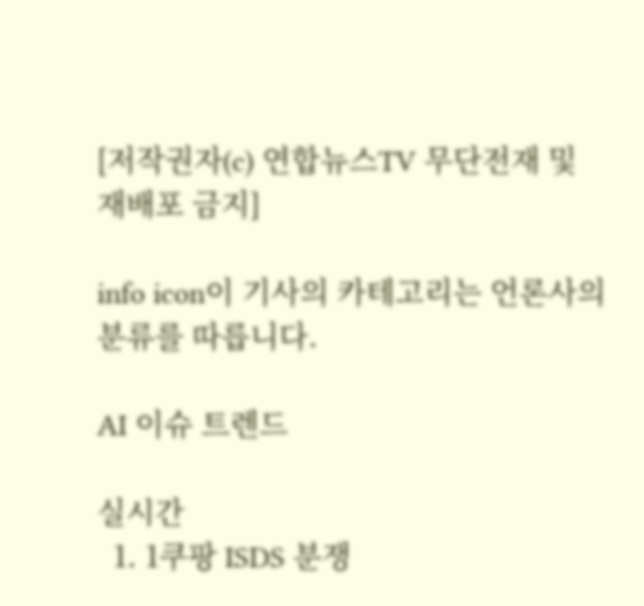[저작권자(c) 연합뉴스TV 무단전재 및 재배포 금지]

info icon이 기사의 카테고리는 언론사의 분류를 따릅니다.

AI 이슈 트렌드

실시간
  1. 1쿠팡 ISDS 분쟁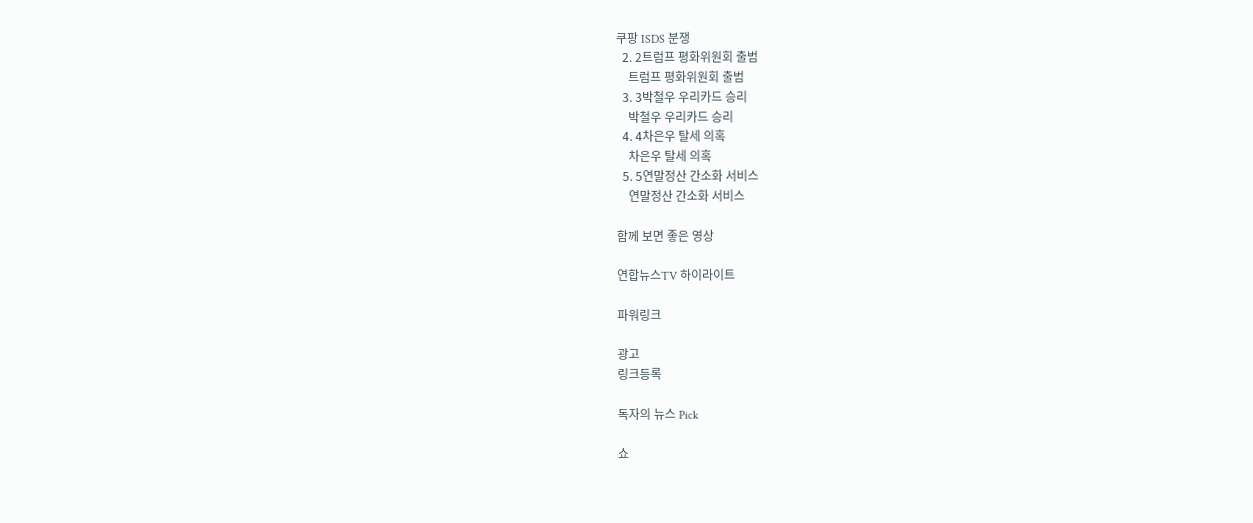쿠팡 ISDS 분쟁
  2. 2트럼프 평화위원회 출범
    트럼프 평화위원회 출범
  3. 3박철우 우리카드 승리
    박철우 우리카드 승리
  4. 4차은우 탈세 의혹
    차은우 탈세 의혹
  5. 5연말정산 간소화 서비스
    연말정산 간소화 서비스

함께 보면 좋은 영상

연합뉴스TV 하이라이트

파워링크

광고
링크등록

독자의 뉴스 Pick

쇼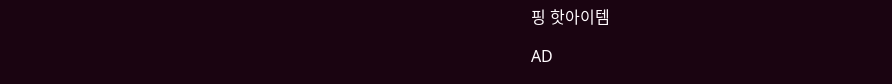핑 핫아이템

AD